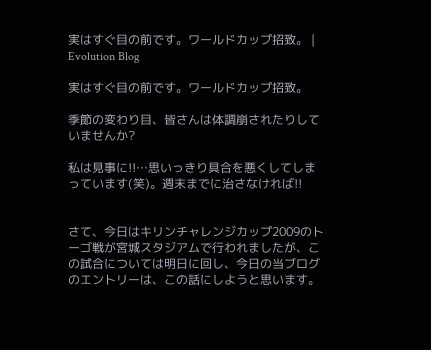実はすぐ目の前です。ワールドカップ招致。 | Evolution Blog

実はすぐ目の前です。ワールドカップ招致。

季節の変わり目、皆さんは体調崩されたりしていませんか?

私は見事に!!…思いっきり具合を悪くしてしまっています(笑)。週末までに治さなければ!!


さて、今日はキリンチャレンジカップ2009のトーゴ戦が宮城スタジアムで行われましたが、この試合については明日に回し、今日の当ブログのエントリーは、この話にしようと思います。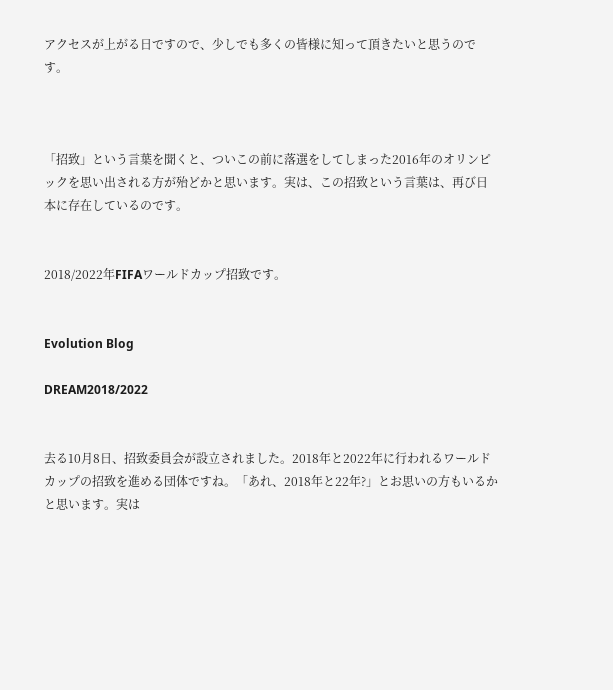アクセスが上がる日ですので、少しでも多くの皆様に知って頂きたいと思うのです。



「招致」という言葉を聞くと、ついこの前に落選をしてしまった2016年のオリンピックを思い出される方が殆どかと思います。実は、この招致という言葉は、再び日本に存在しているのです。


2018/2022年FIFAワールドカップ招致です。


Evolution Blog

DREAM2018/2022


去る10月8日、招致委員会が設立されました。2018年と2022年に行われるワールドカップの招致を進める団体ですね。「あれ、2018年と22年?」とお思いの方もいるかと思います。実は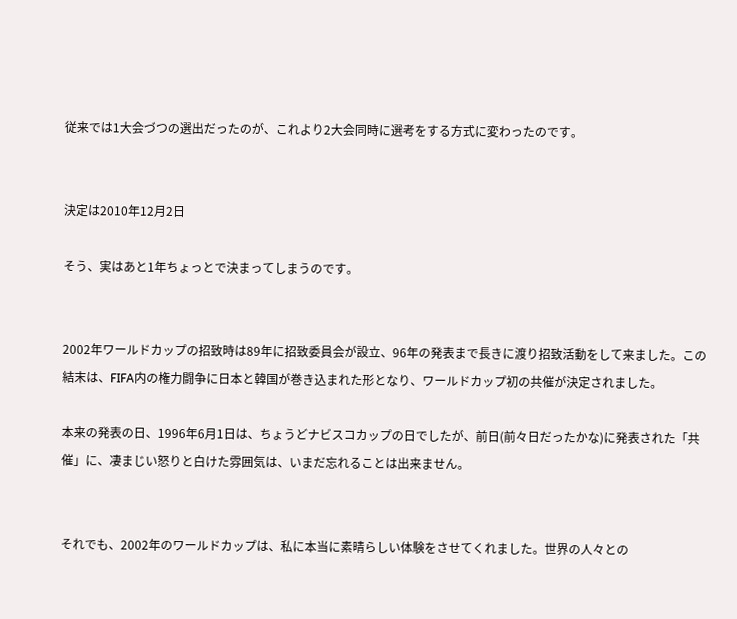従来では1大会づつの選出だったのが、これより2大会同時に選考をする方式に変わったのです。


決定は2010年12月2日

そう、実はあと1年ちょっとで決まってしまうのです。


2002年ワールドカップの招致時は89年に招致委員会が設立、96年の発表まで長きに渡り招致活動をして来ました。この結末は、FIFA内の権力闘争に日本と韓国が巻き込まれた形となり、ワールドカップ初の共催が決定されました。

本来の発表の日、1996年6月1日は、ちょうどナビスコカップの日でしたが、前日(前々日だったかな)に発表された「共催」に、凄まじい怒りと白けた雰囲気は、いまだ忘れることは出来ません。


それでも、2002年のワールドカップは、私に本当に素晴らしい体験をさせてくれました。世界の人々との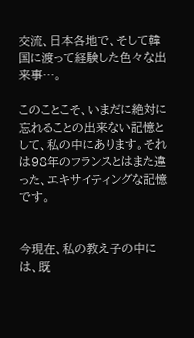交流、日本各地で、そして韓国に渡って経験した色々な出来事…。

このことこそ、いまだに絶対に忘れることの出来ない記憶として、私の中にあります。それは98年のフランスとはまた違った、エキサイティングな記憶です。


今現在、私の教え子の中には、既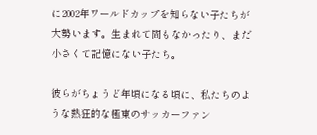に2002年ワールドカップを知らない子たちが大勢います。生まれて間もなかったり、まだ小さくて記憶にない子たち。

彼らがちょうど年頃になる頃に、私たちのような熱狂的な極東のサッカーファン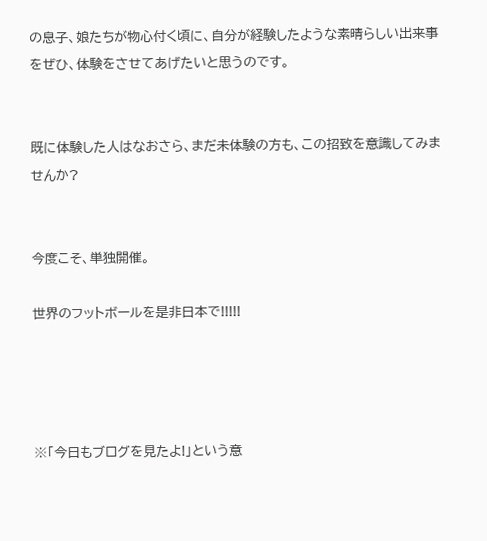の息子、娘たちが物心付く頃に、自分が経験したような素晴らしい出来事をぜひ、体験をさせてあげたいと思うのです。


既に体験した人はなおさら、まだ未体験の方も、この招致を意識してみませんか?


今度こそ、単独開催。

世界のフットボールを是非日本で!!!!!




※「今日もブログを見たよ!」という意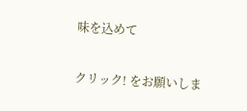味を込めて

クリック! をお願いしま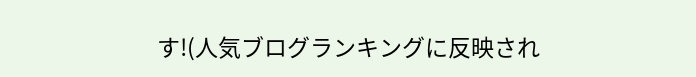す!(人気ブログランキングに反映され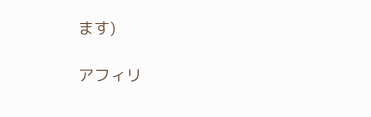ます)

アフィリ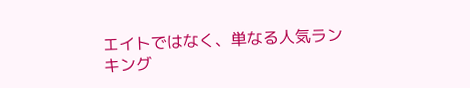エイトではなく、単なる人気ランキング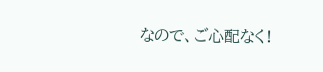なので、ご心配なく!